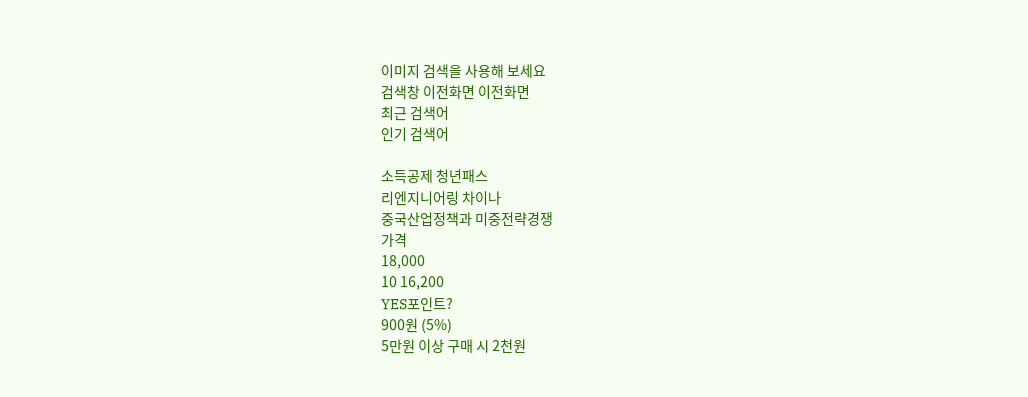이미지 검색을 사용해 보세요
검색창 이전화면 이전화면
최근 검색어
인기 검색어

소득공제 청년패스
리엔지니어링 차이나
중국산업정책과 미중전략경쟁
가격
18,000
10 16,200
YES포인트?
900원 (5%)
5만원 이상 구매 시 2천원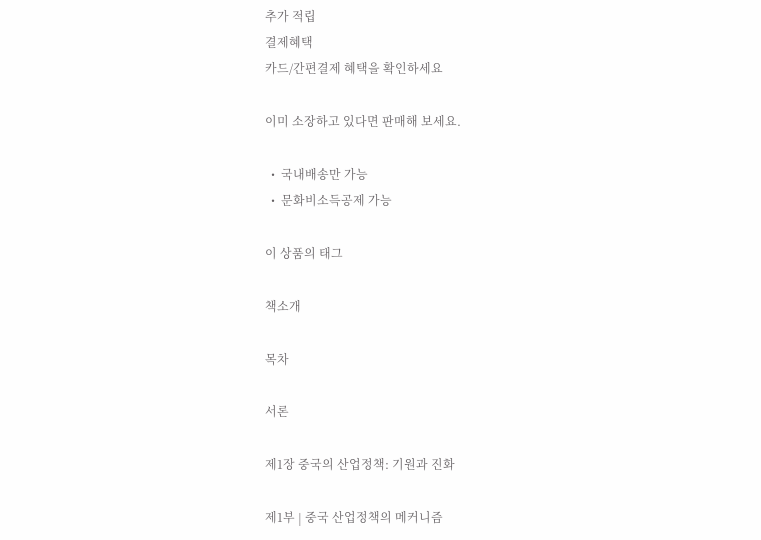추가 적립
결제혜택
카드/간편결제 혜택을 확인하세요

이미 소장하고 있다면 판매해 보세요.

  •  국내배송만 가능
  •  문화비소득공제 가능

이 상품의 태그

책소개

목차

서론

제1장 중국의 산업정책: 기원과 진화

제1부 | 중국 산업정책의 메커니즘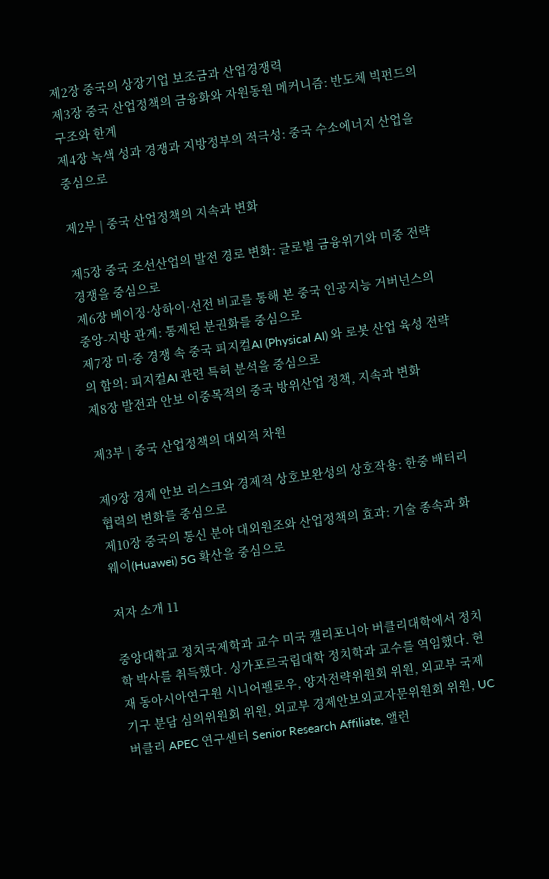제2장 중국의 상장기업 보조금과 산업경쟁력
제3장 중국 산업정책의 금융화와 자원동원 메커니즘: 반도체 빅펀드의 구조와 한계
제4장 녹색 성과 경쟁과 지방정부의 적극성: 중국 수소에너지 산업을 중심으로

제2부 | 중국 산업정책의 지속과 변화

제5장 중국 조선산업의 발전 경로 변화: 글로벌 금융위기와 미중 전략 경쟁을 중심으로
제6장 베이징·상하이·선전 비교를 통해 본 중국 인공지능 거버넌스의 중앙-지방 관계: 통제된 분권화를 중심으로
제7장 미·중 경쟁 속 중국 피지컬AI (Physical AI) 와 로봇 산업 육성 전략의 함의: 피지컬AI 관련 특허 분석을 중심으로
제8장 발전과 안보 이중목적의 중국 방위산업 정책, 지속과 변화

제3부 | 중국 산업정책의 대외적 차원

제9장 경제 안보 리스크와 경제적 상호보완성의 상호작용: 한중 배터리 협력의 변화를 중심으로
제10장 중국의 통신 분야 대외원조와 산업정책의 효과: 기술 종속과 화웨이(Huawei) 5G 확산을 중심으로

저자 소개 11

중앙대학교 정치국제학과 교수 미국 캘리포니아 버클리대학에서 정치학 박사를 취득했다. 싱가포르국립대학 정치학과 교수를 역임했다. 현재 동아시아연구원 시니어펠로우, 양자전략위원회 위원, 외교부 국제기구 분담 심의위원회 위원, 외교부 경제안보외교자문위원회 위원, UC 버클리 APEC 연구센터 Senior Research Affiliate, 앨런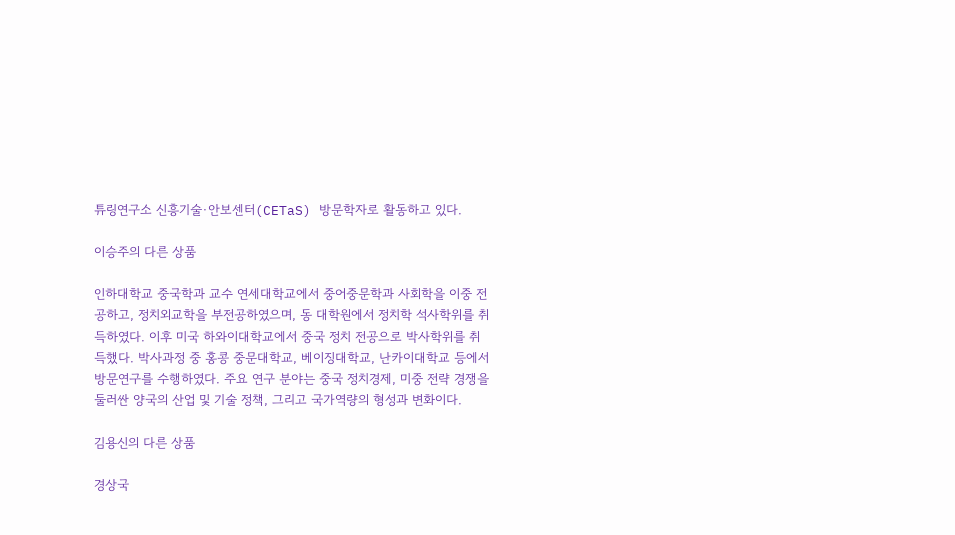튜링연구소 신흥기술·안보센터(CETaS) 방문학자로 활동하고 있다.

이승주의 다른 상품

인하대학교 중국학과 교수 연세대학교에서 중어중문학과 사회학을 이중 전공하고, 정치외교학을 부전공하였으며, 동 대학원에서 정치학 석사학위를 취득하였다. 이후 미국 하와이대학교에서 중국 정치 전공으로 박사학위를 취득했다. 박사과정 중 홍콩 중문대학교, 베이징대학교, 난카이대학교 등에서 방문연구를 수행하였다. 주요 연구 분야는 중국 정치경제, 미중 전략 경쟁을 둘러싼 양국의 산업 및 기술 정책, 그리고 국가역량의 형성과 변화이다.

김용신의 다른 상품

경상국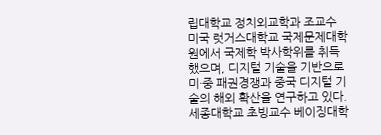립대학교 정치외교학과 조교수 미국 럿거스대학교 국제문제대학원에서 국제학 박사학위를 취득했으며, 디지털 기술을 기반으로 미·중 패권경쟁과 중국 디지털 기술의 해외 확산을 연구하고 있다.
세종대학교 초빙교수 베이징대학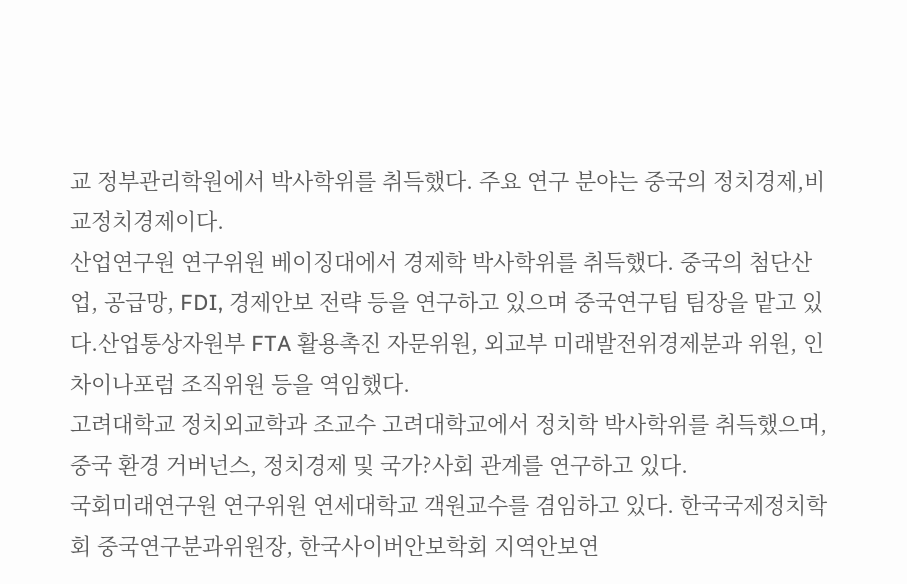교 정부관리학원에서 박사학위를 취득했다. 주요 연구 분야는 중국의 정치경제,비교정치경제이다.
산업연구원 연구위원 베이징대에서 경제학 박사학위를 취득했다. 중국의 첨단산업, 공급망, FDI, 경제안보 전략 등을 연구하고 있으며 중국연구팀 팀장을 맡고 있다.산업통상자원부 FTA 활용촉진 자문위원, 외교부 미래발전위경제분과 위원, 인차이나포럼 조직위원 등을 역임했다.
고려대학교 정치외교학과 조교수 고려대학교에서 정치학 박사학위를 취득했으며, 중국 환경 거버넌스, 정치경제 및 국가?사회 관계를 연구하고 있다.
국회미래연구원 연구위원 연세대학교 객원교수를 겸임하고 있다. 한국국제정치학회 중국연구분과위원장, 한국사이버안보학회 지역안보연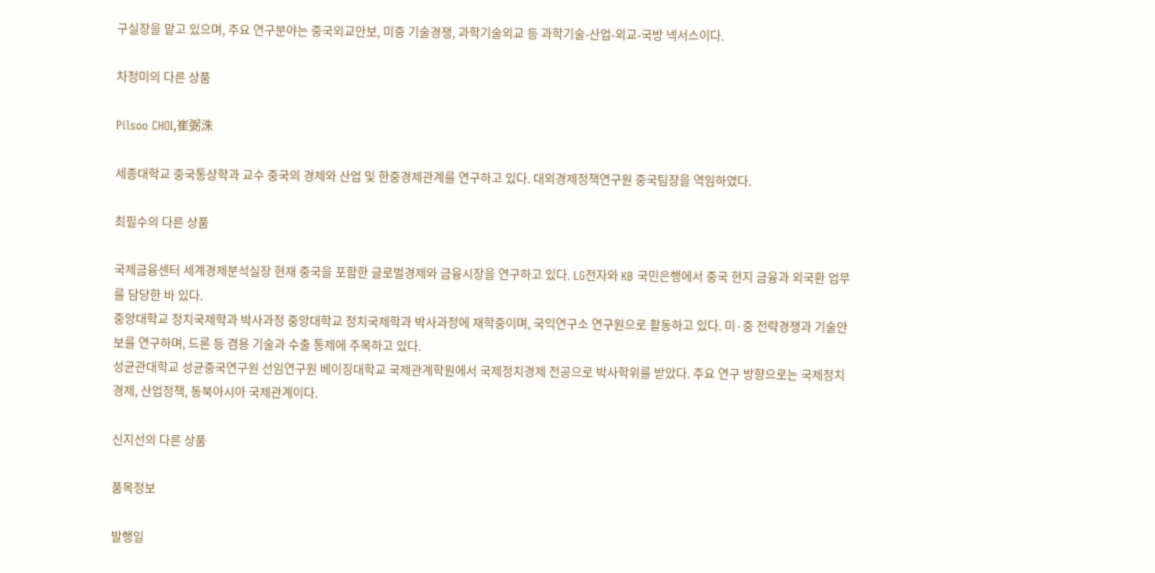구실장을 맡고 있으며, 주요 연구분야는 중국외교안보, 미중 기술경쟁, 과학기술외교 등 과학기술-산업-외교-국방 넥서스이다.

차정미의 다른 상품

Pilsoo CHOI,崔弼洙

세종대학교 중국통상학과 교수 중국의 경제와 산업 및 한중경제관계를 연구하고 있다. 대외경제정책연구원 중국팀장을 역임하였다.

최필수의 다른 상품

국제금융센터 세계경제분석실장 현재 중국을 포함한 글로벌경제와 금융시장을 연구하고 있다. LG전자와 KB 국민은행에서 중국 현지 금융과 외국환 업무를 담당한 바 있다.
중앙대학교 정치국제학과 박사과정 중앙대학교 정치국제학과 박사과정에 재학중이며, 국익연구소 연구원으로 활동하고 있다. 미·중 전략경쟁과 기술안보를 연구하며, 드론 등 겸용 기술과 수출 통제에 주목하고 있다.
성균관대학교 성균중국연구원 선임연구원 베이징대학교 국제관계학원에서 국제정치경제 전공으로 박사학위를 받았다. 주요 연구 방향으로는 국제정치경제, 산업정책, 동북아시아 국제관계이다.

신지선의 다른 상품

품목정보

발행일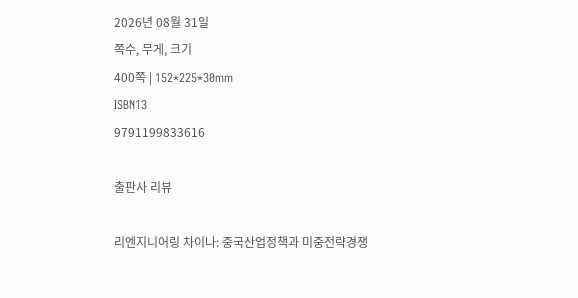2026년 08월 31일
쪽수, 무게, 크기
400쪽 | 152*225*30mm
ISBN13
9791199833616

출판사 리뷰

리엔지니어링 차이나: 중국산업정책과 미중전략경쟁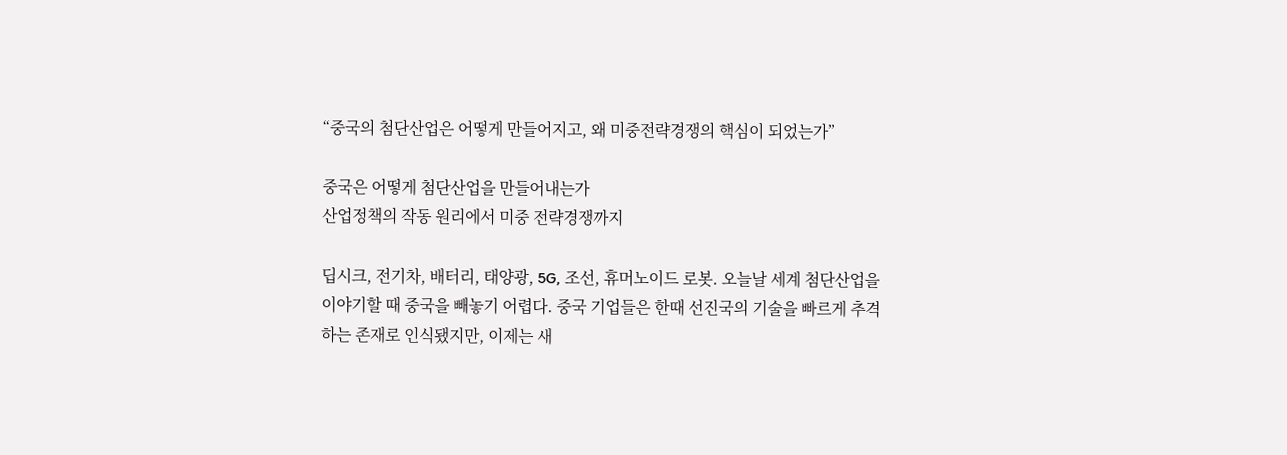“중국의 첨단산업은 어떻게 만들어지고, 왜 미중전략경쟁의 핵심이 되었는가”

중국은 어떻게 첨단산업을 만들어내는가
산업정책의 작동 원리에서 미중 전략경쟁까지

딥시크, 전기차, 배터리, 태양광, 5G, 조선, 휴머노이드 로봇. 오늘날 세계 첨단산업을 이야기할 때 중국을 빼놓기 어렵다. 중국 기업들은 한때 선진국의 기술을 빠르게 추격하는 존재로 인식됐지만, 이제는 새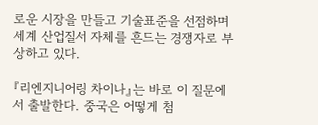로운 시장을 만들고 기술표준을 선점하며 세계 산업질서 자체를 흔드는 경쟁자로 부상하고 있다.

『리엔지니어링 차이나』는 바로 이 질문에서 출발한다. 중국은 어떻게 첨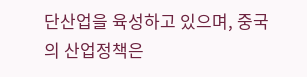단산업을 육성하고 있으며, 중국의 산업정책은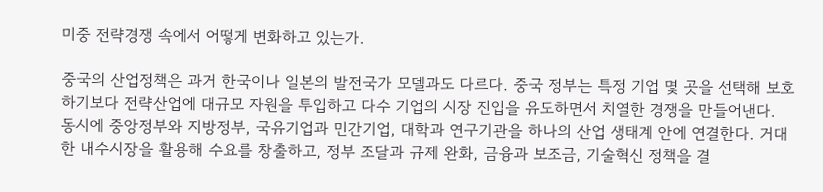미중 전략경쟁 속에서 어떻게 변화하고 있는가.

중국의 산업정책은 과거 한국이나 일본의 발전국가 모델과도 다르다. 중국 정부는 특정 기업 몇 곳을 선택해 보호하기보다 전략산업에 대규모 자원을 투입하고 다수 기업의 시장 진입을 유도하면서 치열한 경쟁을 만들어낸다. 동시에 중앙정부와 지방정부, 국유기업과 민간기업, 대학과 연구기관을 하나의 산업 생태계 안에 연결한다. 거대한 내수시장을 활용해 수요를 창출하고, 정부 조달과 규제 완화, 금융과 보조금, 기술혁신 정책을 결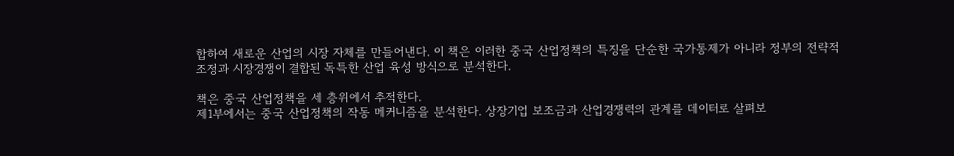합하여 새로운 산업의 시장 자체를 만들어낸다. 이 책은 이러한 중국 산업정책의 특징을 단순한 국가통제가 아니라 정부의 전략적 조정과 시장경쟁이 결합된 독특한 산업 육성 방식으로 분석한다.

책은 중국 산업정책을 세 층위에서 추적한다.
제1부에서는 중국 산업정책의 작동 메커니즘을 분석한다. 상장기업 보조금과 산업경쟁력의 관계를 데이터로 살펴보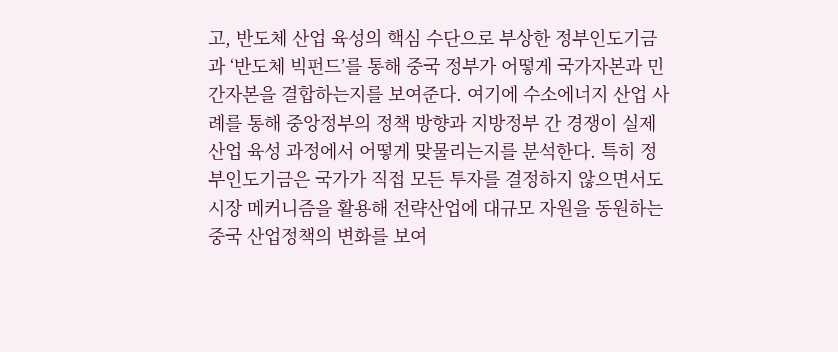고, 반도체 산업 육성의 핵심 수단으로 부상한 정부인도기금과 ‘반도체 빅펀드’를 통해 중국 정부가 어떻게 국가자본과 민간자본을 결합하는지를 보여준다. 여기에 수소에너지 산업 사례를 통해 중앙정부의 정책 방향과 지방정부 간 경쟁이 실제 산업 육성 과정에서 어떻게 맞물리는지를 분석한다. 특히 정부인도기금은 국가가 직접 모든 투자를 결정하지 않으면서도 시장 메커니즘을 활용해 전략산업에 대규모 자원을 동원하는 중국 산업정책의 변화를 보여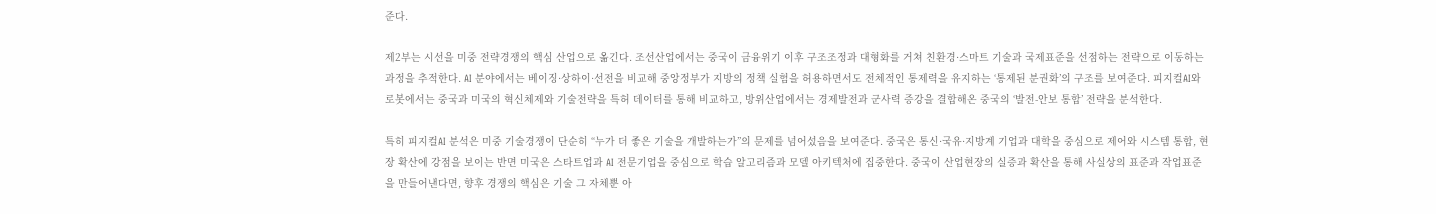준다.

제2부는 시선을 미중 전략경쟁의 핵심 산업으로 옮긴다. 조선산업에서는 중국이 금융위기 이후 구조조정과 대형화를 거쳐 친환경·스마트 기술과 국제표준을 선점하는 전략으로 이동하는 과정을 추적한다. AI 분야에서는 베이징·상하이·선전을 비교해 중앙정부가 지방의 정책 실험을 허용하면서도 전체적인 통제력을 유지하는 ‘통제된 분권화’의 구조를 보여준다. 피지컬AI와 로봇에서는 중국과 미국의 혁신체제와 기술전략을 특허 데이터를 통해 비교하고, 방위산업에서는 경제발전과 군사력 증강을 결합해온 중국의 ‘발전-안보 통합’ 전략을 분석한다.

특히 피지컬AI 분석은 미중 기술경쟁이 단순히 “누가 더 좋은 기술을 개발하는가”의 문제를 넘어섰음을 보여준다. 중국은 통신·국유·지방계 기업과 대학을 중심으로 제어와 시스템 통합, 현장 확산에 강점을 보이는 반면 미국은 스타트업과 AI 전문기업을 중심으로 학습 알고리즘과 모델 아키텍처에 집중한다. 중국이 산업현장의 실증과 확산을 통해 사실상의 표준과 작업표준을 만들어낸다면, 향후 경쟁의 핵심은 기술 그 자체뿐 아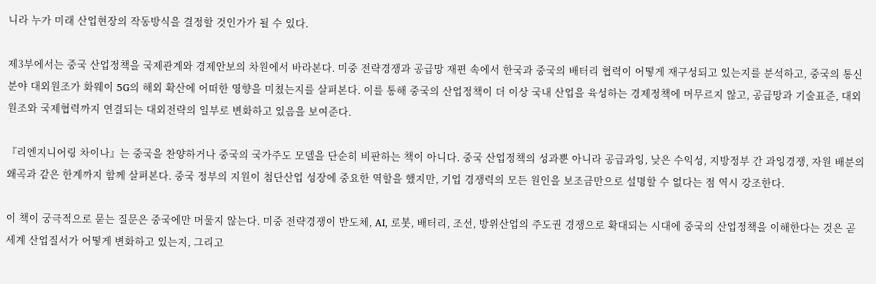니라 누가 미래 산업현장의 작동방식을 결정할 것인가가 될 수 있다.

제3부에서는 중국 산업정책을 국제관계와 경제안보의 차원에서 바라본다. 미중 전략경쟁과 공급망 재편 속에서 한국과 중국의 배터리 협력이 어떻게 재구성되고 있는지를 분석하고, 중국의 통신 분야 대외원조가 화웨이 5G의 해외 확산에 어떠한 영향을 미쳤는지를 살펴본다. 이를 통해 중국의 산업정책이 더 이상 국내 산업을 육성하는 경제정책에 머무르지 않고, 공급망과 기술표준, 대외원조와 국제협력까지 연결되는 대외전략의 일부로 변화하고 있음을 보여준다.

『리엔지니어링 차이나』는 중국을 찬양하거나 중국의 국가주도 모델을 단순히 비판하는 책이 아니다. 중국 산업정책의 성과뿐 아니라 공급과잉, 낮은 수익성, 지방정부 간 과잉경쟁, 자원 배분의 왜곡과 같은 한계까지 함께 살펴본다. 중국 정부의 지원이 첨단산업 성장에 중요한 역할을 했지만, 기업 경쟁력의 모든 원인을 보조금만으로 설명할 수 없다는 점 역시 강조한다.

이 책이 궁극적으로 묻는 질문은 중국에만 머물지 않는다. 미중 전략경쟁이 반도체, AI, 로봇, 배터리, 조선, 방위산업의 주도권 경쟁으로 확대되는 시대에 중국의 산업정책을 이해한다는 것은 곧 세계 산업질서가 어떻게 변화하고 있는지, 그리고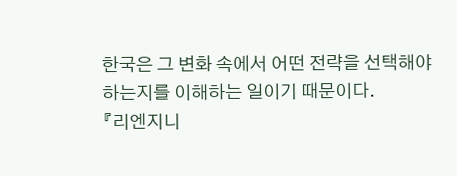한국은 그 변화 속에서 어떤 전략을 선택해야 하는지를 이해하는 일이기 때문이다.
『리엔지니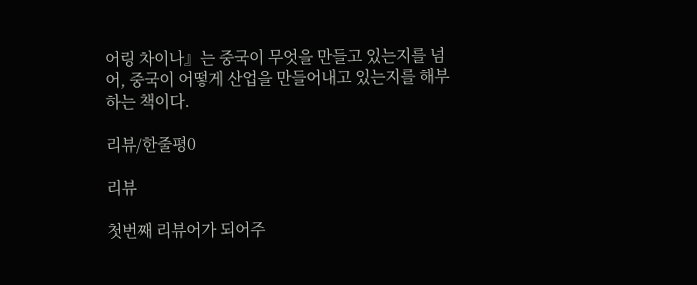어링 차이나』는 중국이 무엇을 만들고 있는지를 넘어, 중국이 어떻게 산업을 만들어내고 있는지를 해부하는 책이다.

리뷰/한줄평0

리뷰

첫번째 리뷰어가 되어주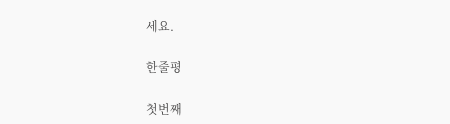세요.

한줄평

첫번째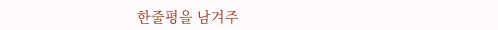한줄평을 남겨주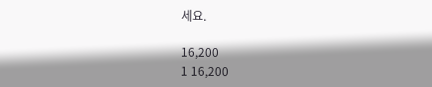세요.

16,200
1 16,200